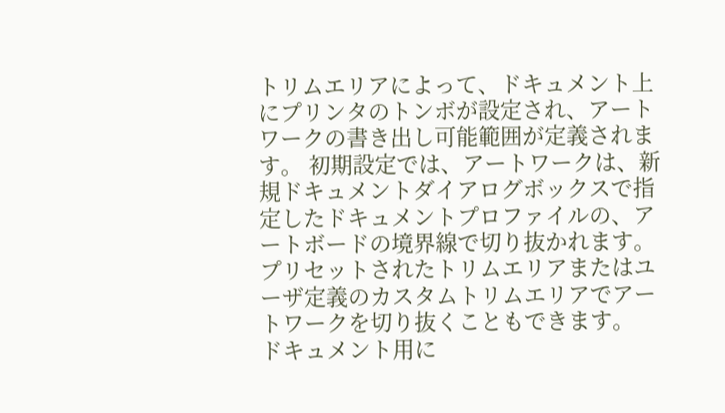トリムエリアによって、ドキュメント上にプリンタのトンボが設定され、アートワークの書き出し可能範囲が定義されます。 初期設定では、アートワークは、新規ドキュメントダイアログボックスで指定したドキュメントプロファイルの、アートボードの境界線で切り抜かれます。 プリセットされたトリムエリアまたはユーザ定義のカスタムトリムエリアでアートワークを切り抜くこともできます。
ドキュメント用に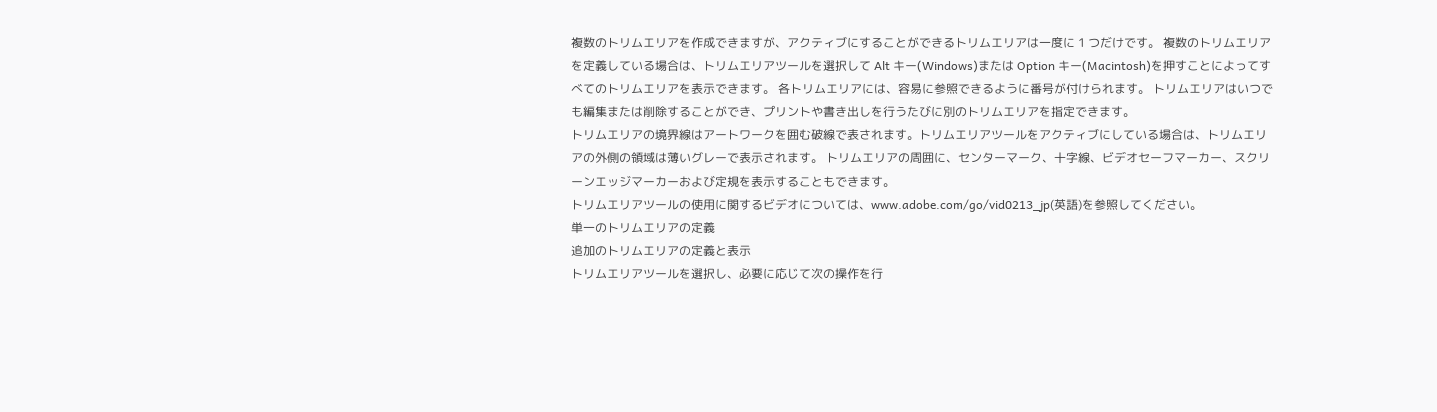複数のトリムエリアを作成できますが、アクティブにすることができるトリムエリアは一度に 1 つだけです。 複数のトリムエリアを定義している場合は、トリムエリアツールを選択して Alt キー(Windows)または Option キー(Macintosh)を押すことによってすべてのトリムエリアを表示できます。 各トリムエリアには、容易に参照できるように番号が付けられます。 トリムエリアはいつでも編集または削除することができ、プリントや書き出しを行うたびに別のトリムエリアを指定できます。
トリムエリアの境界線はアートワークを囲む破線で表されます。トリムエリアツールをアクティブにしている場合は、トリムエリアの外側の領域は薄いグレーで表示されます。 トリムエリアの周囲に、センターマーク、十字線、ビデオセーフマーカー、スクリーンエッジマーカーおよび定規を表示することもできます。
トリムエリアツールの使用に関するビデオについては、www.adobe.com/go/vid0213_jp(英語)を参照してください。
単一のトリムエリアの定義
追加のトリムエリアの定義と表示
トリムエリアツールを選択し、必要に応じて次の操作を行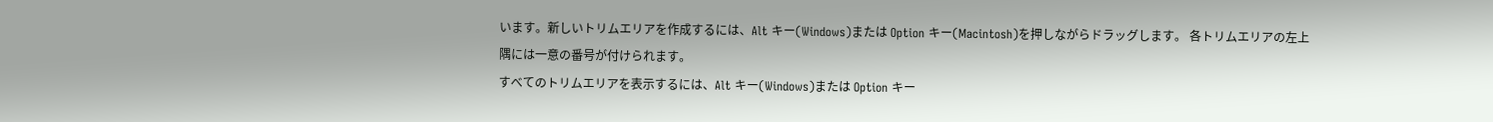います。新しいトリムエリアを作成するには、Alt キー(Windows)または Option キー(Macintosh)を押しながらドラッグします。 各トリムエリアの左上隅には一意の番号が付けられます。
すべてのトリムエリアを表示するには、Alt キー(Windows)または Option キー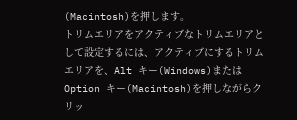(Macintosh)を押します。
トリムエリアをアクティブなトリムエリアとして設定するには、アクティブにするトリムエリアを、Alt キー(Windows)または Option キー(Macintosh)を押しながらクリッ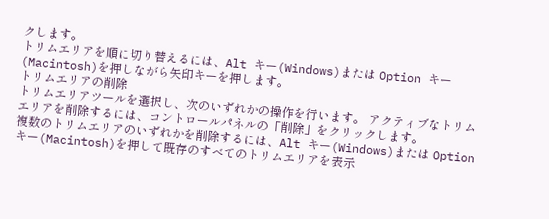クします。
トリムエリアを順に切り替えるには、Alt キー(Windows)または Option キー(Macintosh)を押しながら矢印キーを押します。
トリムエリアの削除
トリムエリアツールを選択し、次のいずれかの操作を行います。 アクティブなトリムエリアを削除するには、コントロールパネルの「削除」をクリックします。
複数のトリムエリアのいずれかを削除するには、Alt キー(Windows)または Option キー(Macintosh)を押して既存のすべてのトリムエリアを表示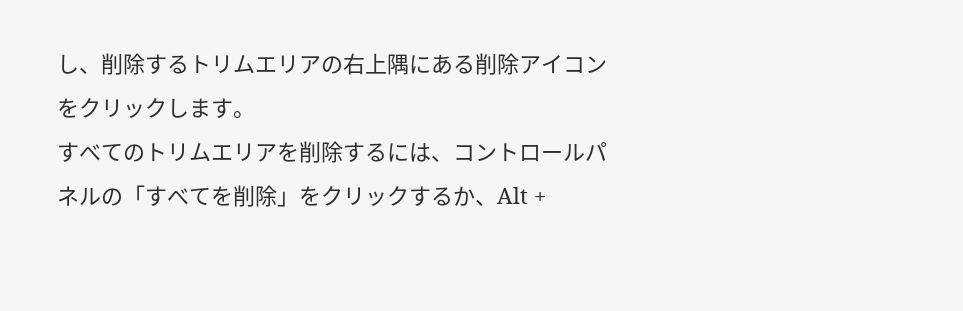し、削除するトリムエリアの右上隅にある削除アイコン
をクリックします。
すべてのトリムエリアを削除するには、コントロールパネルの「すべてを削除」をクリックするか、Alt +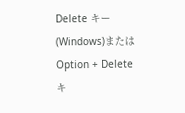Delete キー(Windows)または Option + Delete キ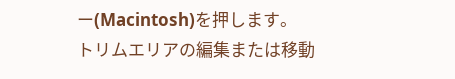ー(Macintosh)を押します。
トリムエリアの編集または移動